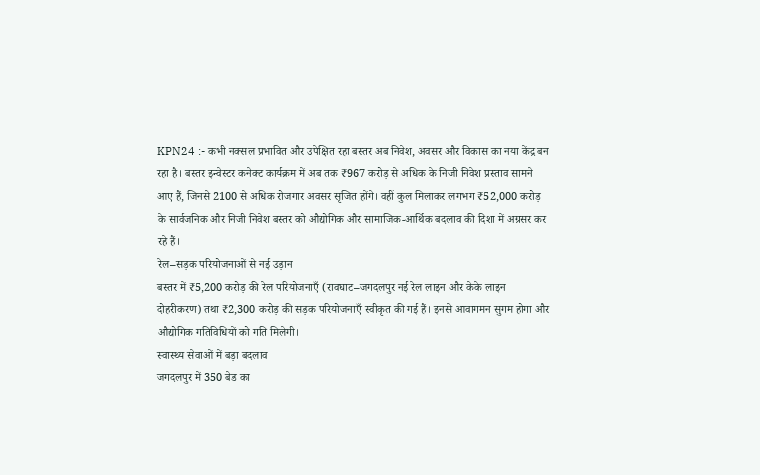KPN24 :- कभी नक्सल प्रभावित और उपेक्षित रहा बस्तर अब निवेश, अवसर और विकास का नया केंद्र बन रहा है। बस्तर इन्वेस्टर कनेक्ट कार्यक्रम में अब तक ₹967 करोड़ से अधिक के निजी निवेश प्रस्ताव सामने आए हैं, जिनसे 2100 से अधिक रोजगार अवसर सृजित होंगे। वहीं कुल मिलाकर लगभग ₹52,000 करोड़ के सार्वजनिक और निजी निवेश बस्तर को औद्योगिक और सामाजिक-आर्थिक बदलाव की दिशा में अग्रसर कर रहे हैं।
रेल–सड़क परियोजनाओं से नई उड़ान
बस्तर में ₹5,200 करोड़ की रेल परियोजनाएँ (रावघाट–जगदलपुर नई रेल लाइन और केके लाइन दोहरीकरण) तथा ₹2,300 करोड़ की सड़क परियोजनाएँ स्वीकृत की गई हैं। इनसे आवागमन सुगम होगा और औद्योगिक गतिविधियों को गति मिलेगी।
स्वास्थ्य सेवाओं में बड़ा बदलाव
जगदलपुर में 350 बेड का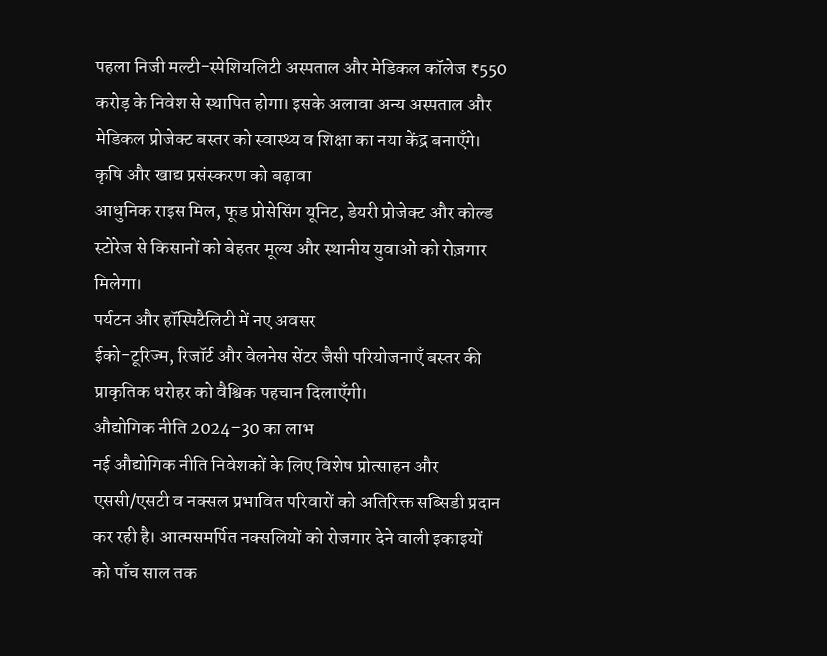पहला निजी मल्टी-स्पेशियलिटी अस्पताल और मेडिकल कॉलेज ₹550 करोड़ के निवेश से स्थापित होगा। इसके अलावा अन्य अस्पताल और मेडिकल प्रोजेक्ट बस्तर को स्वास्थ्य व शिक्षा का नया केंद्र बनाएँगे।
कृषि और खाद्य प्रसंस्करण को बढ़ावा
आधुनिक राइस मिल, फूड प्रोसेसिंग यूनिट, डेयरी प्रोजेक्ट और कोल्ड स्टोरेज से किसानों को बेहतर मूल्य और स्थानीय युवाओं को रोज़गार मिलेगा।
पर्यटन और हॉस्पिटैलिटी में नए अवसर
ईको-टूरिज्म, रिजॉर्ट और वेलनेस सेंटर जैसी परियोजनाएँ बस्तर की प्राकृतिक धरोहर को वैश्विक पहचान दिलाएँगी।
औद्योगिक नीति 2024–30 का लाभ
नई औद्योगिक नीति निवेशकों के लिए विशेष प्रोत्साहन और एससी/एसटी व नक्सल प्रभावित परिवारों को अतिरिक्त सब्सिडी प्रदान कर रही है। आत्मसमर्पित नक्सलियों को रोजगार देने वाली इकाइयों को पाँच साल तक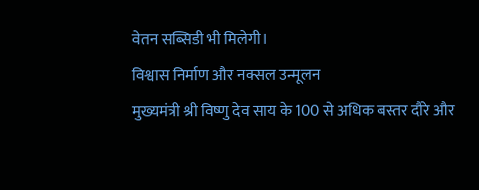वेतन सब्सिडी भी मिलेगी।
विश्वास निर्माण और नक्सल उन्मूलन
मुख्यमंत्री श्री विष्णु देव साय के 100 से अधिक बस्तर दौरे और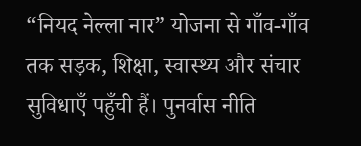“नियद नेल्ला नार” योजना से गाँव-गाँव तक सड़क, शिक्षा, स्वास्थ्य और संचार सुविधाएँ पहुँची हैं। पुनर्वास नीति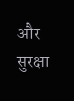और सुरक्षा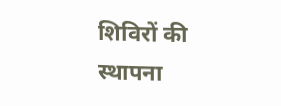शिविरों की स्थापना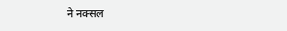ने नक्सल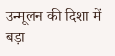उन्मूलन की दिशा में बड़ा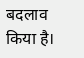बदलाव किया है।